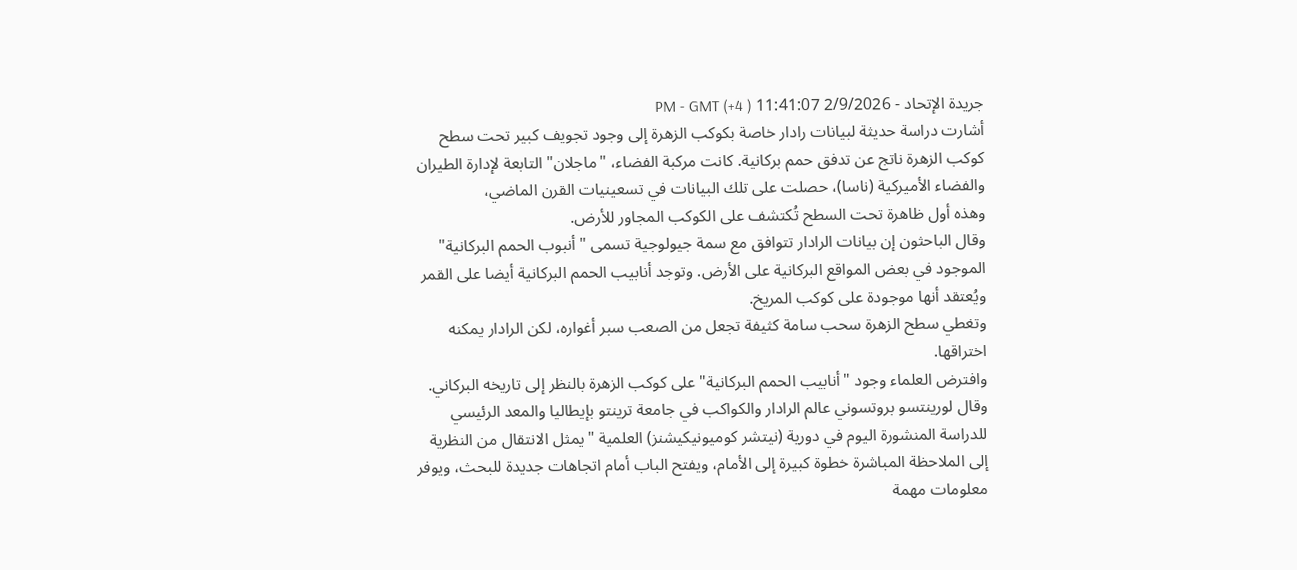جريدة الإتحاد - 2/9/2026 11:41:07 PM - GMT (+4 )
أشارت دراسة حديثة لبيانات رادار خاصة بكوكب الزهرة إلى وجود تجويف كبير تحت سطح كوكب الزهرة ناتج عن تدفق حمم بركانية. كانت مركبة الفضاء، "ماجلان" التابعة لإدارة الطيران والفضاء الأميركية (ناسا)، حصلت على تلك البيانات في تسعينيات القرن الماضي،
وهذه أول ظاهرة تحت السطح تُكتشف على الكوكب المجاور للأرض.
وقال الباحثون إن بيانات الرادار تتوافق مع سمة جيولوجية تسمى "أنبوب الحمم البركانية" الموجود في بعض المواقع البركانية على الأرض. وتوجد أنابيب الحمم البركانية أيضا على القمر ويُعتقد أنها موجودة على كوكب المريخ.
وتغطي سطح الزهرة سحب سامة كثيفة تجعل من الصعب سبر أغواره، لكن الرادار يمكنه اختراقها.
وافترض العلماء وجود "أنابيب الحمم البركانية" على كوكب الزهرة بالنظر إلى تاريخه البركاني.
وقال لورينتسو بروتسوني عالم الرادار والكواكب في جامعة ترينتو بإيطاليا والمعد الرئيسي للدراسة المنشورة اليوم في دورية (نيتشر كوميونيكيشنز) العلمية "يمثل الانتقال من النظرية إلى الملاحظة المباشرة خطوة كبيرة إلى الأمام، ويفتح الباب أمام اتجاهات جديدة للبحث، ويوفر معلومات مهمة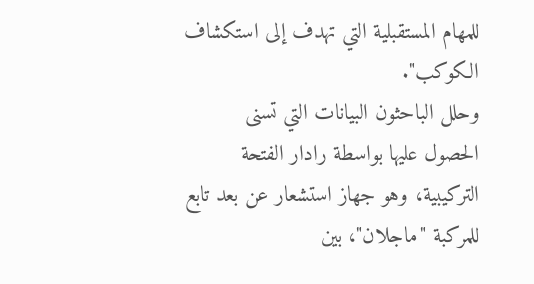للمهام المستقبلية التي تهدف إلى استكشاف الكوكب".
وحلل الباحثون البيانات التي تسنى الحصول عليها بواسطة رادار الفتحة التركيبية، وهو جهاز استشعار عن بعد تابع للمركبة "ماجلان"، بين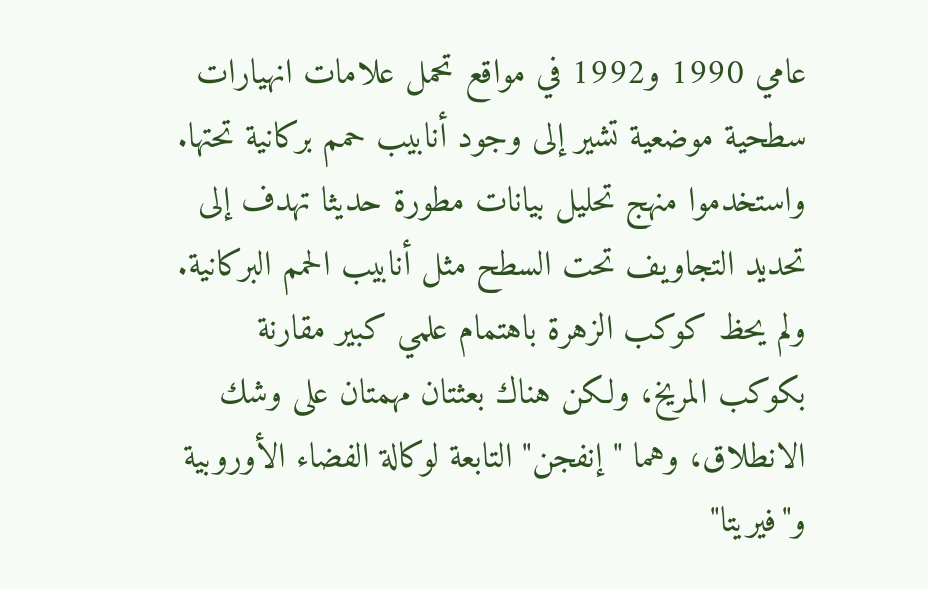عامي 1990 و1992 في مواقع تحمل علامات انهيارات سطحية موضعية تشير إلى وجود أنابيب حمم بركانية تحتها. واستخدموا منهج تحليل بيانات مطورة حديثا تهدف إلى تحديد التجاويف تحت السطح مثل أنابيب الحمم البركانية.
ولم يحظ كوكب الزهرة باهتمام علمي كبير مقارنة بكوكب المريخ، ولكن هناك بعثتان مهمتان على وشك الانطلاق، وهما "إنفجن" التابعة لوكالة الفضاء الأوروبية و"فيريتا"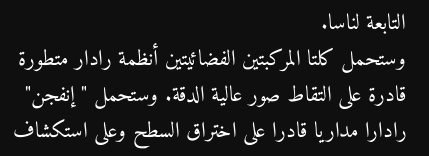التابعة لناسا.
وستحمل كلتا المركبتين الفضائيتين أنظمة رادار متطورة قادرة على التقاط صور عالية الدقة. وستحمل "إنفجن" رادارا مداريا قادرا على اختراق السطح وعلى استكشاف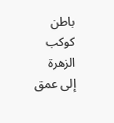باطن كوكب الزهرة إلى عمق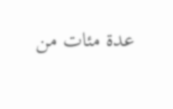عدة مئات من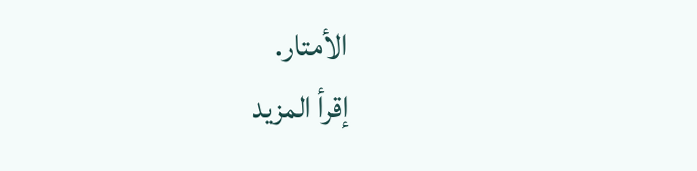الأمتار.
إقرأ المزيد